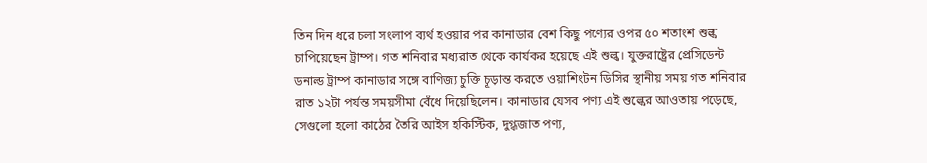তিন দিন ধরে চলা সংলাপ ব্যর্থ হওয়ার পর কানাডার বেশ কিছু পণ্যের ওপর ৫০ শতাংশ শুল্ক চাপিয়েছেন ট্রাম্প। গত শনিবার মধ্যরাত থেকে কার্যকর হয়েছে এই শুল্ক। যুক্তরাষ্ট্রের প্রেসিডেন্ট ডনাল্ড ট্রাম্প কানাডার সঙ্গে বাণিজ্য চুক্তি চূড়ান্ত করতে ওয়াশিংটন ডিসির স্থানীয় সময় গত শনিবার রাত ১২টা পর্যন্ত সময়সীমা বেঁধে দিয়েছিলেন। কানাডার যেসব পণ্য এই শুল্কের আওতায় পড়েছে, সেগুলো হলো কাঠের তৈরি আইস হকিস্টিক, দুগ্ধজাত পণ্য,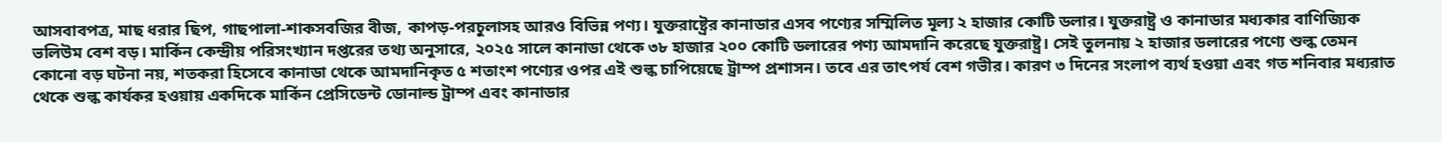আসবাবপত্র, মাছ ধরার ছিপ, গাছপালা-শাকসবজির বীজ, কাপড়-পরচুলাসহ আরও বিভিন্ন পণ্য। যুক্তরাষ্ট্রের কানাডার এসব পণ্যের সম্মিলিত মূল্য ২ হাজার কোটি ডলার। যুক্তরাষ্ট্র ও কানাডার মধ্যকার বাণিজ্যিক ভলিউম বেশ বড়। মার্কিন কেন্দ্রীয় পরিসংখ্যান দপ্তরের তথ্য অনুসারে, ২০২৫ সালে কানাডা থেকে ৩৮ হাজার ২০০ কোটি ডলারের পণ্য আমদানি করেছে যুক্তরাষ্ট্র। সেই তুলনায় ২ হাজার ডলারের পণ্যে শুল্ক তেমন কোনো বড় ঘটনা নয়, শতকরা হিসেবে কানাডা থেকে আমদানিকৃত ৫ শতাংশ পণ্যের ওপর এই শুল্ক চাপিয়েছে ট্রাম্প প্রশাসন। তবে এর তাৎপর্য বেশ গভীর। কারণ ৩ দিনের সংলাপ ব্যর্থ হওয়া এবং গত শনিবার মধ্যরাত থেকে শুল্ক কার্যকর হওয়ায় একদিকে মার্কিন প্রেসিডেন্ট ডোনাল্ড ট্রাম্প এবং কানাডার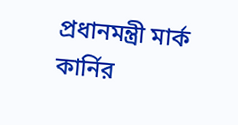প্রধানমন্ত্রী মার্ক কার্নির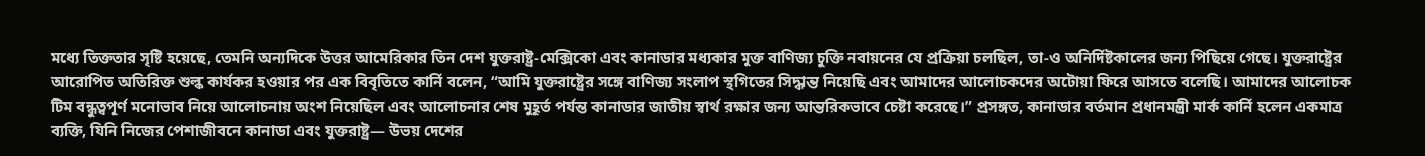মধ্যে তিক্ততার সৃষ্টি হয়েছে, তেমনি অন্যদিকে উত্তর আমেরিকার তিন দেশ যুক্তরাষ্ট্র-মেক্সিকো এবং কানাডার মধ্যকার মুক্ত বাণিজ্য চুক্তি নবায়নের যে প্রক্রিয়া চলছিল, তা-ও অনির্দিষ্টকালের জন্য পিছিয়ে গেছে। যুক্তরাষ্ট্রের আরোপিত অতিরিক্ত শুল্ক কার্যকর হওয়ার পর এক বিবৃতিতে কার্নি বলেন, “আমি যুক্তরাষ্ট্রের সঙ্গে বাণিজ্য সংলাপ স্থগিতের সিদ্ধান্ত নিয়েছি এবং আমাদের আলোচকদের অটোয়া ফিরে আসতে বলেছি। আমাদের আলোচক টিম বন্ধুত্বপূর্ণ মনোভাব নিয়ে আলোচনায় অংশ নিয়েছিল এবং আলোচনার শেষ মুহূর্ত পর্যন্ত কানাডার জাতীয় স্বার্থ রক্ষার জন্য আন্তরিকভাবে চেষ্টা করেছে।” প্রসঙ্গত, কানাডার বর্তমান প্রধানমন্ত্রী মার্ক কার্নি হলেন একমাত্র ব্যক্তি, যিনি নিজের পেশাজীবনে কানাডা এবং যুক্তরাষ্ট্র— উভয় দেশের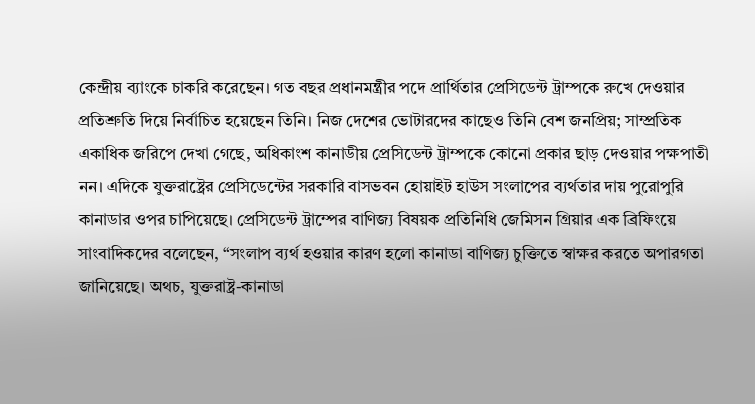কেন্দ্রীয় ব্যাংকে চাকরি করেছেন। গত বছর প্রধানমন্ত্রীর পদে প্রার্থিতার প্রেসিডেন্ট ট্রাম্পকে রুখে দেওয়ার প্রতিশ্রুতি দিয়ে নির্বাচিত হয়েছেন তিনি। নিজ দেশের ভোটারদের কাছেও তিনি বেশ জনপ্রিয়; সাম্প্রতিক একাধিক জরিপে দেখা গেছে, অধিকাংশ কানাডীয় প্রেসিডেন্ট ট্রাম্পকে কোনো প্রকার ছাড় দেওয়ার পক্ষপাতী নন। এদিকে যুক্তরাষ্ট্রের প্রেসিডেন্টের সরকারি বাসভবন হোয়াইট হাউস সংলাপের ব্যর্থতার দায় পুরোপুরি কানাডার ওপর চাপিয়েছে। প্রেসিডেন্ট ট্রাম্পের বাণিজ্য বিষয়ক প্রতিনিধি জেমিসন গ্রিয়ার এক ব্রিফিংয়ে সাংবাদিকদের বলেছেন, “সংলাপ ব্যর্থ হওয়ার কারণ হলো কানাডা বাণিজ্য চুক্তিতে স্বাক্ষর করতে অপারগতা জানিয়েছে। অথচ, যুক্তরাষ্ট্র-কানাডা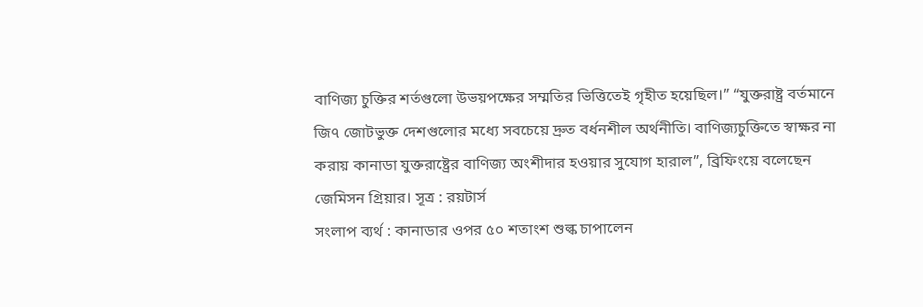বাণিজ্য চুক্তির শর্তগুলো উভয়পক্ষের সম্মতির ভিত্তিতেই গৃহীত হয়েছিল।” “যুক্তরাষ্ট্র বর্তমানে জি৭ জোটভুক্ত দেশগুলোর মধ্যে সবচেয়ে দ্রুত বর্ধনশীল অর্থনীতি। বাণিজ্যচুক্তিতে স্বাক্ষর না করায় কানাডা যুক্তরাষ্ট্রের বাণিজ্য অংশীদার হওয়ার সুযোগ হারাল”, ব্রিফিংয়ে বলেছেন জেমিসন গ্রিয়ার। সূত্র : রয়টার্স
সংলাপ ব্যর্থ : কানাডার ওপর ৫০ শতাংশ শুল্ক চাপালেন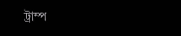ট্রাম্প